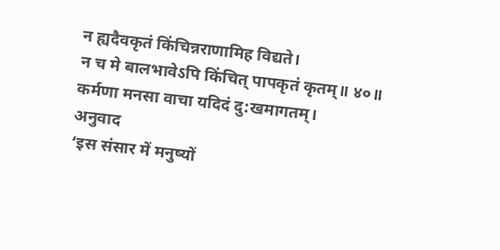न ह्यदैवकृतं किंचिन्नराणामिह विद्यते।
न च मे बालभावेऽपि किंचित् पापकृतं कृतम्॥ ४०॥
कर्मणा मनसा वाचा यदिदं दु:खमागतम्।
अनुवाद
‘इस संसार में मनुष्यों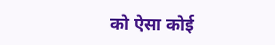को ऐसा कोई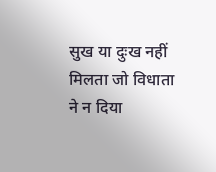सुख या दुःख नहीं मिलता जो विधाता ने न दिया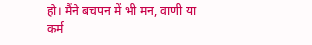हो। मैंने बचपन में भी मन, वाणी या कर्म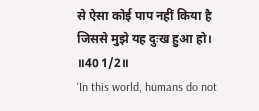से ऐसा कोई पाप नहीं किया है जिससे मुझे यह दुःख हुआ हो। ॥40 1/2॥
‘In this world, humans do not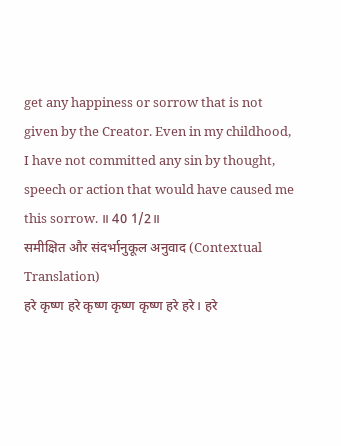get any happiness or sorrow that is not given by the Creator. Even in my childhood, I have not committed any sin by thought, speech or action that would have caused me this sorrow. ॥ 40 1/2॥
समीक्षित और संदर्भानुकूल अनुवाद (Contextual Translation)
हरे कृष्ण हरे कृष्ण कृष्ण कृष्ण हरे हरे। हरे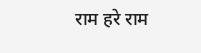राम हरे राम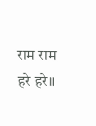राम राम हरे हरे॥